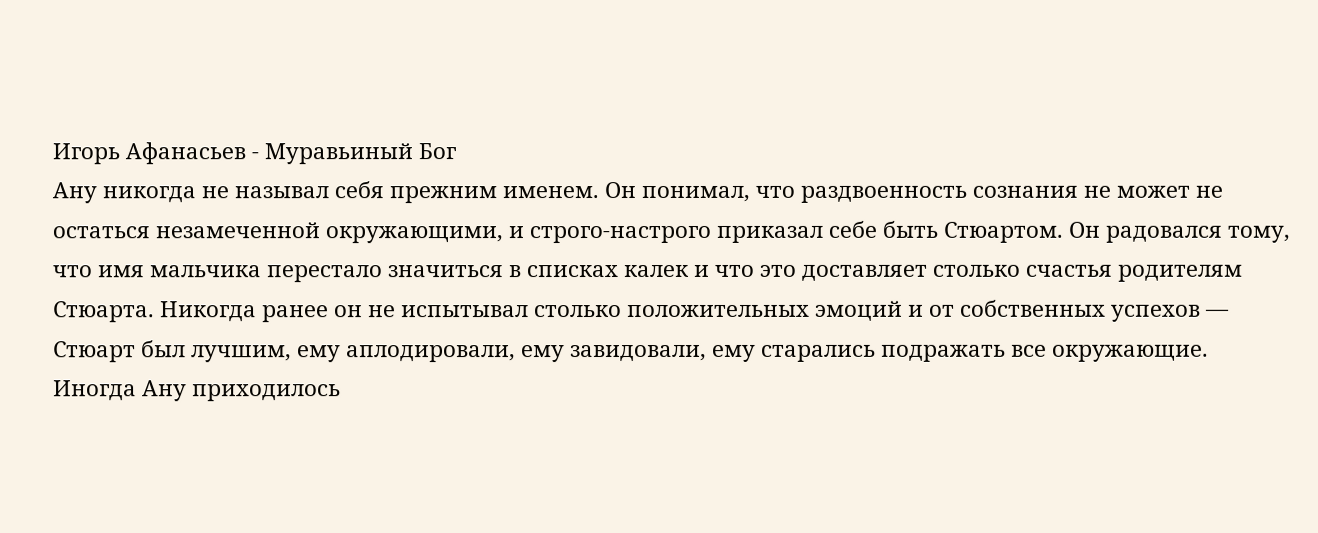Игорь Афанасьев - Муравьиный Бог
Ану никогда не называл себя прежним именем. Он понимал, что раздвоенность сознания не может не остаться незамеченной окружающими, и строго-настрого приказал себе быть Стюартом. Он радовался тому, что имя мальчика перестало значиться в списках калек и что это доставляет столько счастья родителям Стюарта. Никогда ранее он не испытывал столько положительных эмоций и от собственных успехов — Стюарт был лучшим, ему аплодировали, ему завидовали, ему старались подражать все окружающие.
Иногда Ану приходилось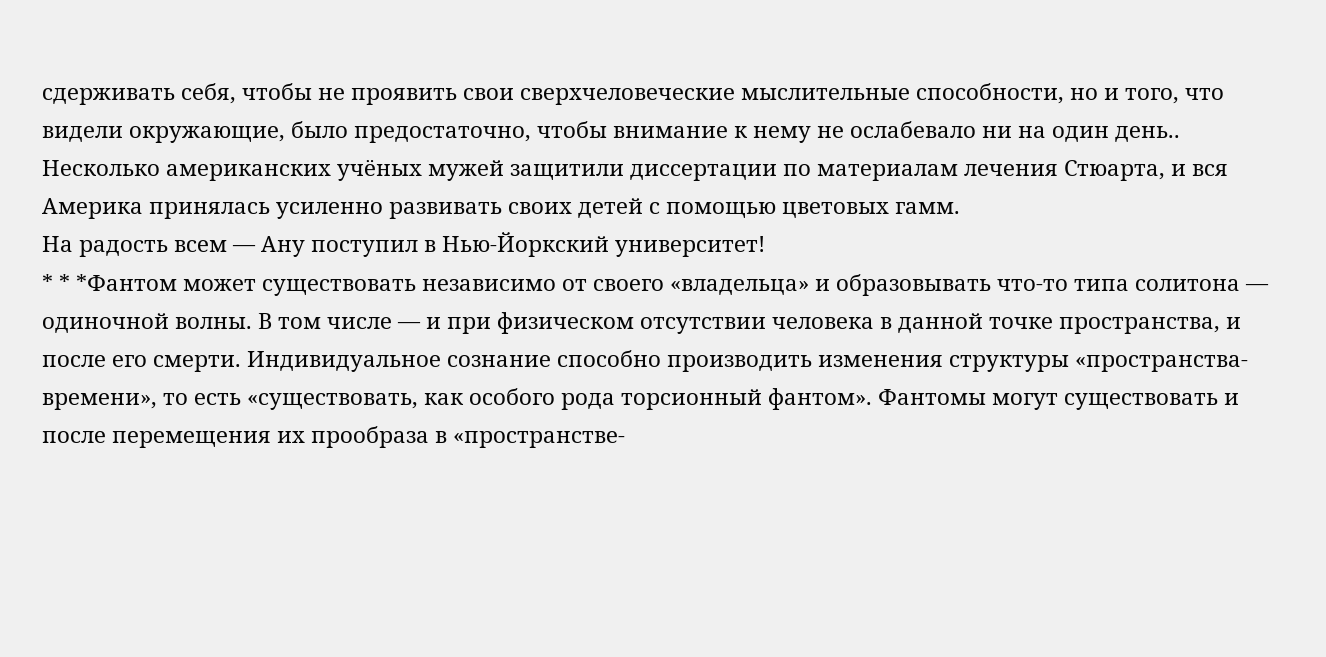сдерживать себя, чтобы не проявить свои сверхчеловеческие мыслительные способности, но и того, что видели окружающие, было предостаточно, чтобы внимание к нему не ослабевало ни на один день..
Несколько американских учёных мужей защитили диссертации по материалам лечения Стюарта, и вся Америка принялась усиленно развивать своих детей с помощью цветовых гамм.
На радость всем — Ану поступил в Нью-Йоркский университет!
* * *Фантом может существовать независимо от своего «владельца» и образовывать что-то типа солитона — одиночной волны. В том числе — и при физическом отсутствии человека в данной точке пространства, и после его смерти. Индивидуальное сознание способно производить изменения структуры «пространства-времени», то есть «существовать, как особого рода торсионный фантом». Фантомы могут существовать и после перемещения их прообраза в «пространстве-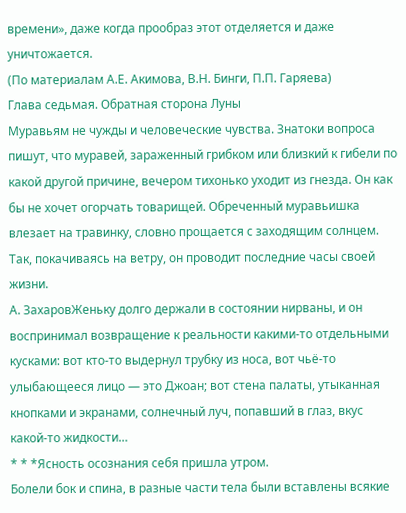времени», даже когда прообраз этот отделяется и даже уничтожается.
(По материалам А.Е. Акимова, В.Н. Бинги, П.П. Гаряева)
Глава седьмая. Обратная сторона Луны
Муравьям не чужды и человеческие чувства. Знатоки вопроса пишут, что муравей, зараженный грибком или близкий к гибели по какой другой причине, вечером тихонько уходит из гнезда. Он как бы не хочет огорчать товарищей. Обреченный муравьишка влезает на травинку, словно прощается с заходящим солнцем. Так, покачиваясь на ветру, он проводит последние часы своей жизни.
А. ЗахаровЖеньку долго держали в состоянии нирваны, и он воспринимал возвращение к реальности какими-то отдельными кусками: вот кто-то выдернул трубку из носа, вот чьё-то улыбающееся лицо — это Джоан; вот стена палаты, утыканная кнопками и экранами, солнечный луч, попавший в глаз, вкус какой-то жидкости…
* * *Ясность осознания себя пришла утром.
Болели бок и спина, в разные части тела были вставлены всякие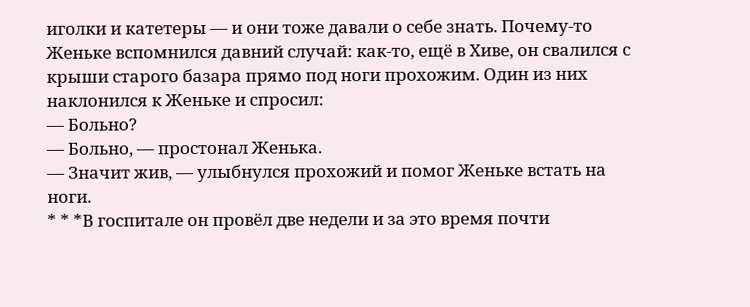иголки и катетеры — и они тоже давали о себе знать. Почему-то Женьке вспомнился давний случай: как-то, ещё в Хиве, он свалился с крыши старого базара прямо под ноги прохожим. Один из них наклонился к Женьке и спросил:
— Больно?
— Больно, — простонал Женька.
— Значит жив, — улыбнулся прохожий и помог Женьке встать на ноги.
* * *В госпитале он провёл две недели и за это время почти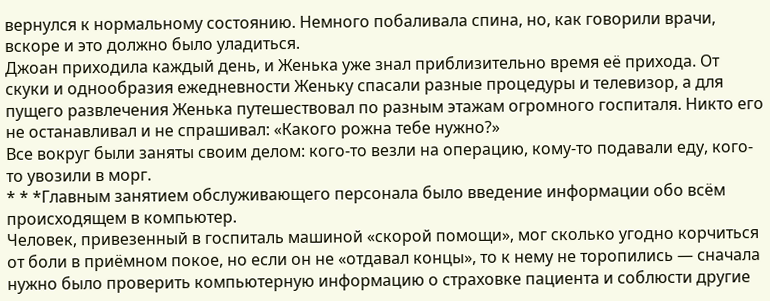вернулся к нормальному состоянию. Немного побаливала спина, но, как говорили врачи, вскоре и это должно было уладиться.
Джоан приходила каждый день, и Женька уже знал приблизительно время её прихода. От скуки и однообразия ежедневности Женьку спасали разные процедуры и телевизор, а для пущего развлечения Женька путешествовал по разным этажам огромного госпиталя. Никто его не останавливал и не спрашивал: «Какого рожна тебе нужно?»
Все вокруг были заняты своим делом: кого-то везли на операцию, кому-то подавали еду, кого-то увозили в морг.
* * *Главным занятием обслуживающего персонала было введение информации обо всём происходящем в компьютер.
Человек, привезенный в госпиталь машиной «скорой помощи», мог сколько угодно корчиться от боли в приёмном покое, но если он не «отдавал концы», то к нему не торопились — сначала нужно было проверить компьютерную информацию о страховке пациента и соблюсти другие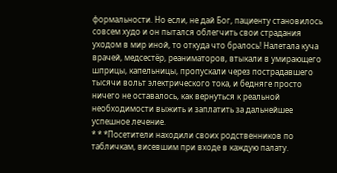формальности. Но если, не дай Бог, пациенту становилось совсем худо и он пытался облегчить свои страдания уходом в мир иной, то откуда что бралось! Налетала куча врачей, медсестёр, реаниматоров, втыкали в умирающего шприцы, капельницы, пропускали через пострадавшего тысячи вольт электрического тока, и бедняге просто ничего не оставалось, как вернуться к реальной необходимости выжить и заплатить за дальнейшее успешное лечение.
* * *Посетители находили своих родственников по табличкам, висевшим при входе в каждую палату.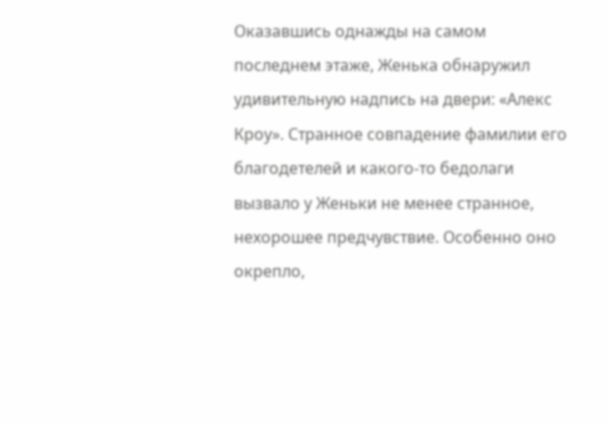Оказавшись однажды на самом последнем этаже, Женька обнаружил удивительную надпись на двери: «Алекс Кроу». Странное совпадение фамилии его благодетелей и какого-то бедолаги вызвало у Женьки не менее странное, нехорошее предчувствие. Особенно оно окрепло,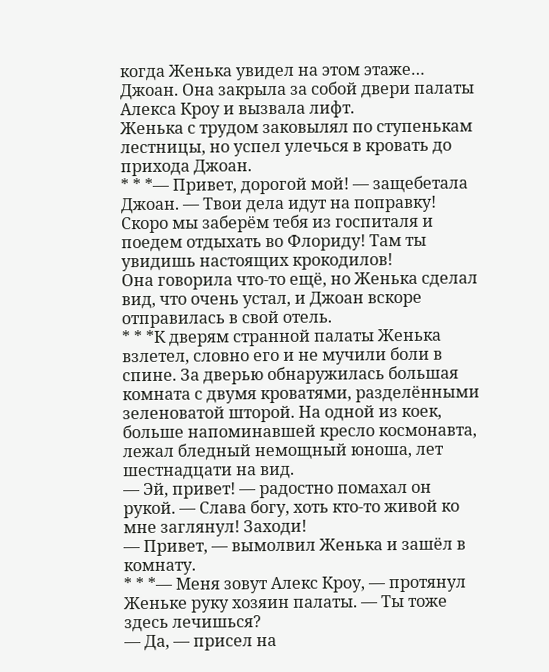когда Женька увидел на этом этаже… Джоан. Она закрыла за собой двери палаты Алекса Кроу и вызвала лифт.
Женька с трудом заковылял по ступенькам лестницы, но успел улечься в кровать до прихода Джоан.
* * *— Привет, дорогой мой! — защебетала Джоан. — Твои дела идут на поправку! Скоро мы заберём тебя из госпиталя и поедем отдыхать во Флориду! Там ты увидишь настоящих крокодилов!
Она говорила что-то ещё, но Женька сделал вид, что очень устал, и Джоан вскоре отправилась в свой отель.
* * *К дверям странной палаты Женька взлетел, словно его и не мучили боли в спине. За дверью обнаружилась большая комната с двумя кроватями, разделёнными зеленоватой шторой. На одной из коек, больше напоминавшей кресло космонавта, лежал бледный немощный юноша, лет шестнадцати на вид.
— Эй, привет! — радостно помахал он рукой. — Слава богу, хоть кто-то живой ко мне заглянул! Заходи!
— Привет, — вымолвил Женька и зашёл в комнату.
* * *— Меня зовут Алекс Кроу, — протянул Женьке руку хозяин палаты. — Ты тоже здесь лечишься?
— Да, — присел на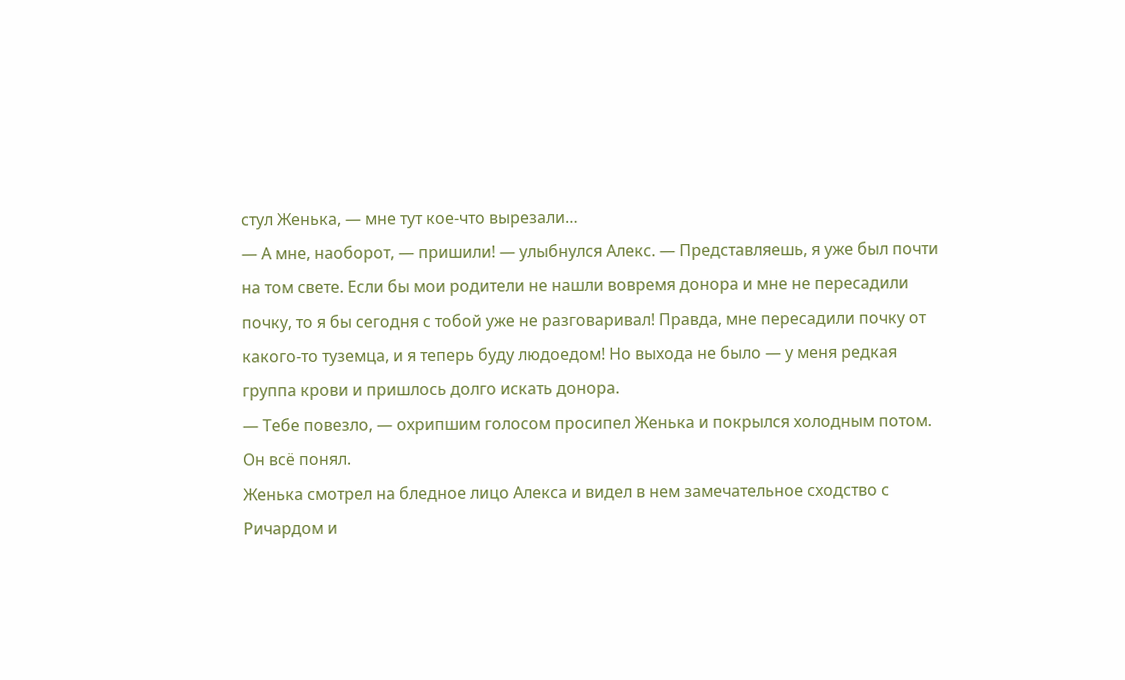стул Женька, — мне тут кое-что вырезали…
— А мне, наоборот, — пришили! — улыбнулся Алекс. — Представляешь, я уже был почти на том свете. Если бы мои родители не нашли вовремя донора и мне не пересадили почку, то я бы сегодня с тобой уже не разговаривал! Правда, мне пересадили почку от какого-то туземца, и я теперь буду людоедом! Но выхода не было — у меня редкая группа крови и пришлось долго искать донора.
— Тебе повезло, — охрипшим голосом просипел Женька и покрылся холодным потом.
Он всё понял.
Женька смотрел на бледное лицо Алекса и видел в нем замечательное сходство с Ричардом и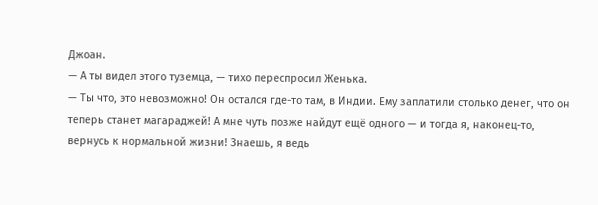Джоан.
— А ты видел этого туземца, — тихо переспросил Женька.
— Ты что, это невозможно! Он остался где-то там, в Индии. Ему заплатили столько денег, что он теперь станет магараджей! А мне чуть позже найдут ещё одного — и тогда я, наконец-то, вернусь к нормальной жизни! Знаешь, я ведь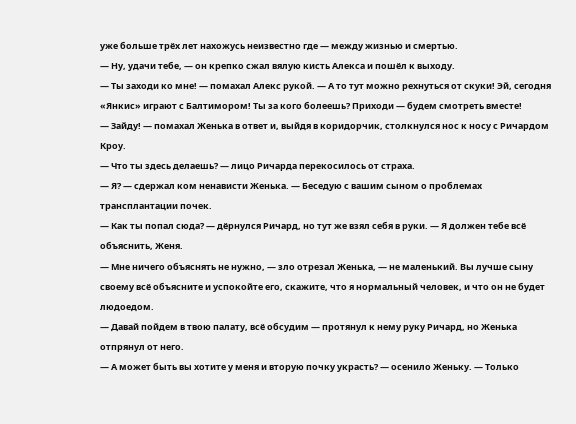уже больше трёх лет нахожусь неизвестно где — между жизнью и смертью.
— Ну, удачи тебе, — он крепко сжал вялую кисть Алекса и пошёл к выходу.
— Ты заходи ко мне! — помахал Алекс рукой. — А то тут можно рехнуться от скуки! Эй, сегодня «Янкис» играют с Балтимором! Ты за кого болеешь? Приходи — будем смотреть вместе!
— Зайду! — помахал Женька в ответ и, выйдя в коридорчик, столкнулся нос к носу с Ричардом Кроу.
— Что ты здесь делаешь? — лицо Ричарда перекосилось от страха.
— Я? — сдержал ком ненависти Женька. — Беседую с вашим сыном о проблемах трансплантации почек.
— Как ты попал сюда? — дёрнулся Ричард, но тут же взял себя в руки. — Я должен тебе всё объяснить, Женя.
— Мне ничего объяснять не нужно, — зло отрезал Женька, — не маленький. Вы лучше сыну своему всё объясните и успокойте его, скажите, что я нормальный человек, и что он не будет людоедом.
— Давай пойдем в твою палату, всё обсудим — протянул к нему руку Ричард, но Женька отпрянул от него.
— А может быть вы хотите у меня и вторую почку украсть? — осенило Женьку. — Только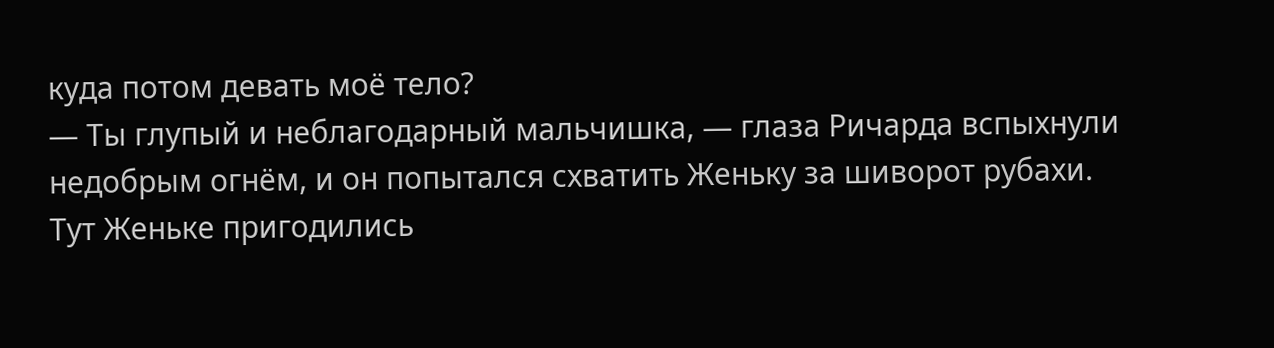куда потом девать моё тело?
— Ты глупый и неблагодарный мальчишка, — глаза Ричарда вспыхнули недобрым огнём, и он попытался схватить Женьку за шиворот рубахи. Тут Женьке пригодились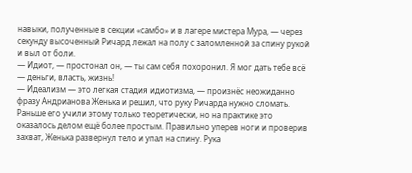навыки, полученные в секции «самбо» и в лагере мистера Мура, — через секунду высоченный Ричард лежал на полу с заломленной за спину рукой и выл от боли.
— Идиот, — простонал он, — ты сам себя похоронил. Я мог дать тебе всё — деньги, власть, жизнь!
— Идеализм — это легкая стадия идиотизма, — произнёс неожиданно фразу Андрианова Женька и решил, что руку Ричарда нужно сломать.
Раньше его учили этому только теоретически, но на практике это оказалось делом ещё более простым. Правильно уперев ноги и проверив захват, Женька развернул тело и упал на спину. Рука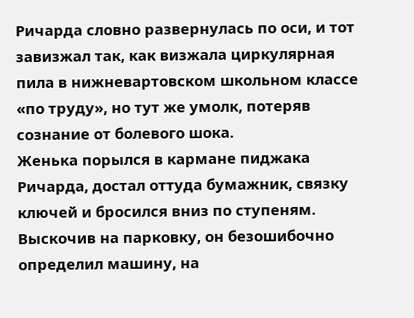Ричарда словно развернулась по оси, и тот завизжал так, как визжала циркулярная пила в нижневартовском школьном классе «по труду», но тут же умолк, потеряв сознание от болевого шока.
Женька порылся в кармане пиджака Ричарда, достал оттуда бумажник, связку ключей и бросился вниз по ступеням. Выскочив на парковку, он безошибочно определил машину, на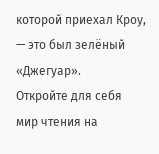которой приехал Кроу, — это был зелёный «Джегуар».
Откройте для себя мир чтения на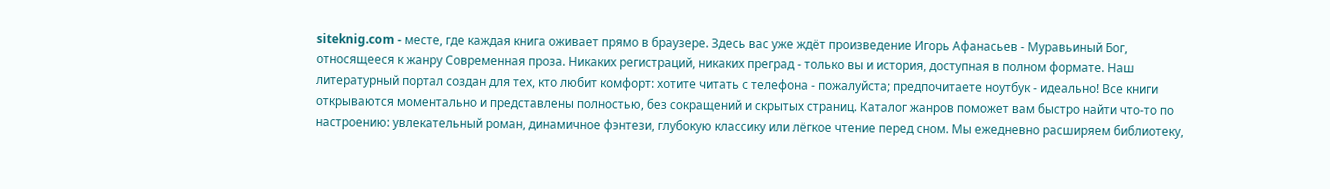siteknig.com - месте, где каждая книга оживает прямо в браузере. Здесь вас уже ждёт произведение Игорь Афанасьев - Муравьиный Бог, относящееся к жанру Современная проза. Никаких регистраций, никаких преград - только вы и история, доступная в полном формате. Наш литературный портал создан для тех, кто любит комфорт: хотите читать с телефона - пожалуйста; предпочитаете ноутбук - идеально! Все книги открываются моментально и представлены полностью, без сокращений и скрытых страниц. Каталог жанров поможет вам быстро найти что-то по настроению: увлекательный роман, динамичное фэнтези, глубокую классику или лёгкое чтение перед сном. Мы ежедневно расширяем библиотеку,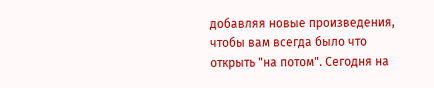добавляя новые произведения, чтобы вам всегда было что открыть "на потом". Сегодня на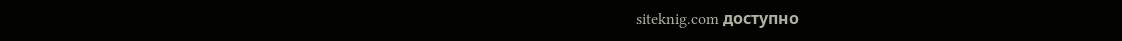siteknig.com доступно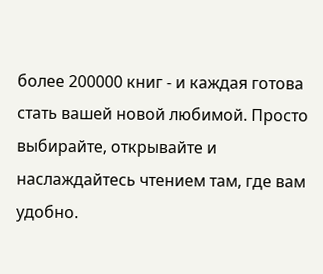более 200000 книг - и каждая готова стать вашей новой любимой. Просто выбирайте, открывайте и наслаждайтесь чтением там, где вам удобно.